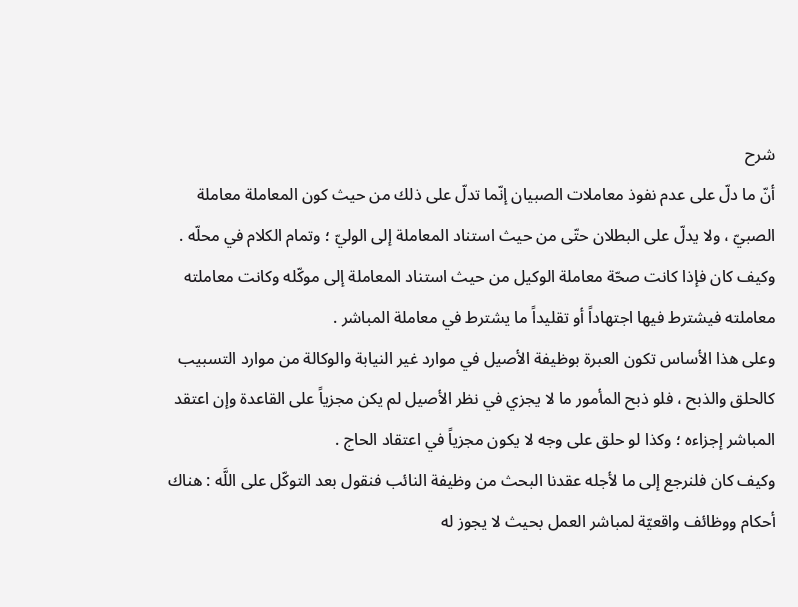شرح
أنّ ما دلّ على عدم نفوذ معاملات الصبيان إنّما تدلّ على ذلك من حيث كون المعاملة معاملة الصبيّ ، ولا يدلّ على البطلان حتّى من حيث استناد المعاملة إلى الوليّ ؛ وتمام الكلام في محلّه .
وكيف كان فإذا كانت صحّة معاملة الوكيل من حيث استناد المعاملة إلى موكّله وكانت معاملته معاملته فيشترط فيها اجتهاداً أو تقليداً ما يشترط في معاملة المباشر .
وعلى هذا الأساس تكون العبرة بوظيفة الأصيل في موارد غير النيابة والوكالة من موارد التسبيب كالحلق والذبح ، فلو ذبح المأمور ما لا يجزي في نظر الأصيل لم يكن مجزياً على القاعدة وإن اعتقد المباشر إجزاءه ؛ وكذا لو حلق على وجه لا يكون مجزياً في اعتقاد الحاج .
وكيف كان فلنرجع إلى ما لأجله عقدنا البحث من وظيفة النائب فنقول بعد التوكّل على اللَّه : هناك أحكام ووظائف واقعيّة لمباشر العمل بحيث لا يجوز له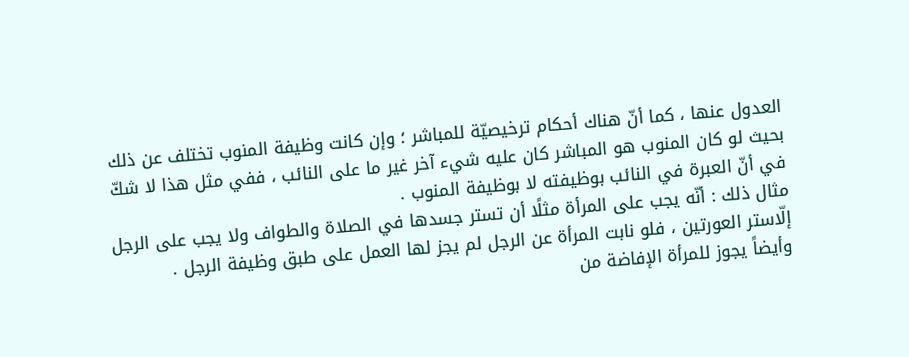العدول عنها ، كما أنّ هناك أحكام ترخيصيّة للمباشر ؛ وإن كانت وظيفة المنوب تختلف عن ذلك بحيث لو كان المنوب هو المباشر كان عليه شيء آخر غير ما على النائب ، ففي مثل هذا لا شكّ في أنّ العبرة في النائب بوظيفته لا بوظيفة المنوب .
مثال ذلك : أنّه يجب على المرأة مثلًا أن تستر جسدها في الصلاة والطواف ولا يجب على الرجل إلّاستر العورتين ، فلو نابت المرأة عن الرجل لم يجز لها العمل على طبق وظيفة الرجل .
وأيضاً يجوز للمرأة الإفاضة من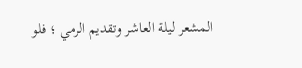المشعر ليلة العاشر وتقديم الرمي ؛ فلو